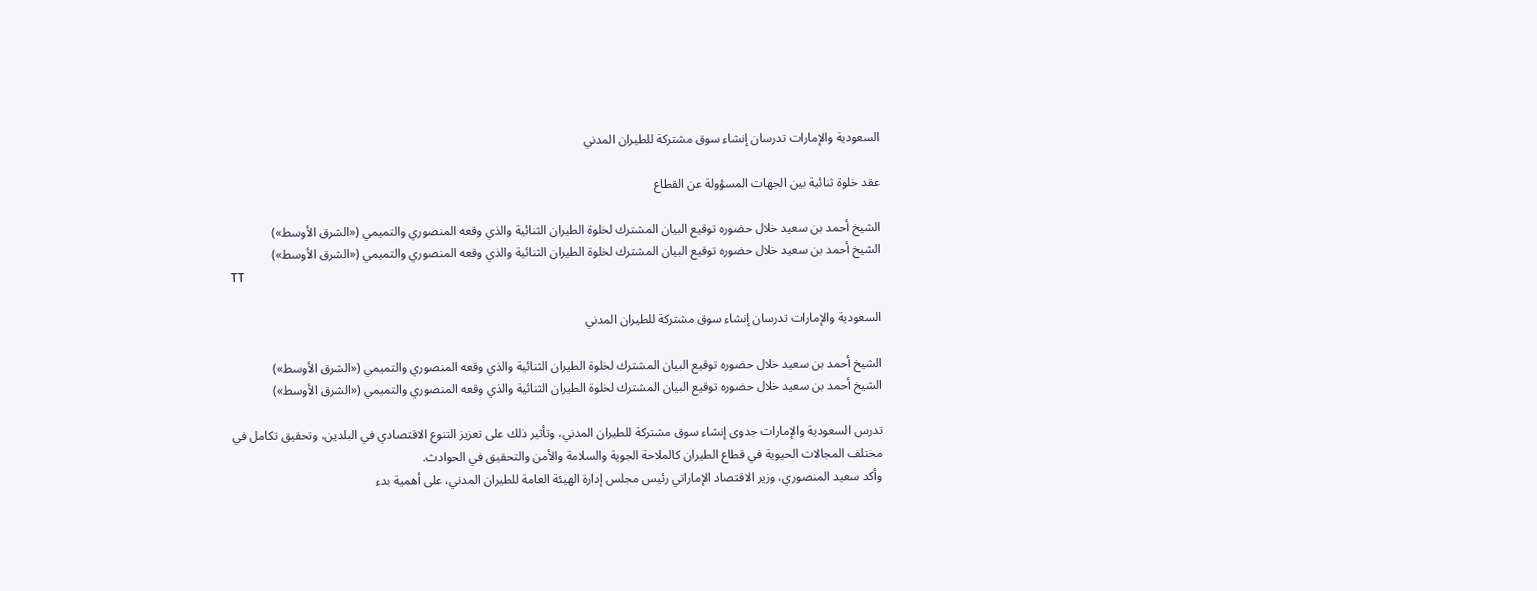السعودية والإمارات تدرسان إنشاء سوق مشتركة للطيران المدني

عقد خلوة ثنائية بين الجهات المسؤولة عن القطاع

الشيخ أحمد بن سعيد خلال حضوره توقيع البيان المشترك لخلوة الطيران الثنائية والذي وقعه المنصوري والتميمي («الشرق الأوسط»)
الشيخ أحمد بن سعيد خلال حضوره توقيع البيان المشترك لخلوة الطيران الثنائية والذي وقعه المنصوري والتميمي («الشرق الأوسط»)
TT

السعودية والإمارات تدرسان إنشاء سوق مشتركة للطيران المدني

الشيخ أحمد بن سعيد خلال حضوره توقيع البيان المشترك لخلوة الطيران الثنائية والذي وقعه المنصوري والتميمي («الشرق الأوسط»)
الشيخ أحمد بن سعيد خلال حضوره توقيع البيان المشترك لخلوة الطيران الثنائية والذي وقعه المنصوري والتميمي («الشرق الأوسط»)

تدرس السعودية والإمارات جدوى إنشاء سوق مشتركة للطيران المدني، وتأثير ذلك على تعزيز التنوع الاقتصادي في البلدين، وتحقيق تكامل في مختلف المجالات الحيوية في قطاع الطيران كالملاحة الجوية والسلامة والأمن والتحقيق في الحوادث.
وأكد سعيد المنصوري، وزير الاقتصاد الإماراتي رئيس مجلس إدارة الهيئة العامة للطيران المدني، على أهمية بدء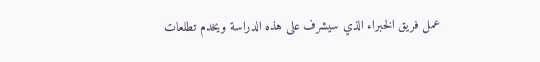عمل فريق الخبراء الذي سيشرف على هذه الدراسة ويخدم تطلعات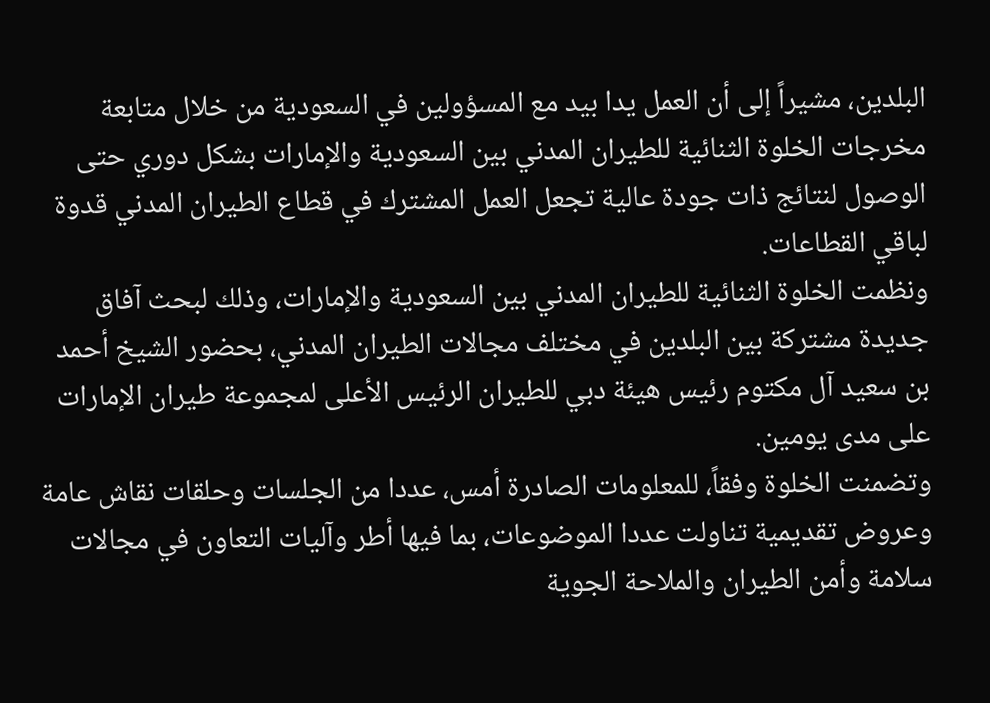البلدين، مشيراً إلى أن العمل يدا بيد مع المسؤولين في السعودية من خلال متابعة مخرجات الخلوة الثنائية للطيران المدني بين السعودية والإمارات بشكل دوري حتى الوصول لنتائج ذات جودة عالية تجعل العمل المشترك في قطاع الطيران المدني قدوة لباقي القطاعات.
ونظمت الخلوة الثنائية للطيران المدني بين السعودية والإمارات، وذلك لبحث آفاق جديدة مشتركة بين البلدين في مختلف مجالات الطيران المدني، بحضور الشيخ أحمد بن سعيد آل مكتوم رئيس هيئة دبي للطيران الرئيس الأعلى لمجموعة طيران الإمارات على مدى يومين.
وتضمنت الخلوة وفقاً، للمعلومات الصادرة أمس، عددا من الجلسات وحلقات نقاش عامة وعروض تقديمية تناولت عددا الموضوعات، بما فيها أطر وآليات التعاون في مجالات سلامة وأمن الطيران والملاحة الجوية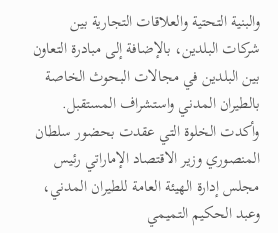والبنية التحتية والعلاقات التجارية بين شركات البلدين، بالإضافة إلى مبادرة التعاون بين البلدين في مجالات البحوث الخاصة بالطيران المدني واستشراف المستقبل.
وأكدت الخلوة التي عقدت بحضور سلطان المنصوري وزير الاقتصاد الإماراتي رئيس مجلس إدارة الهيئة العامة للطيران المدني، وعبد الحكيم التميمي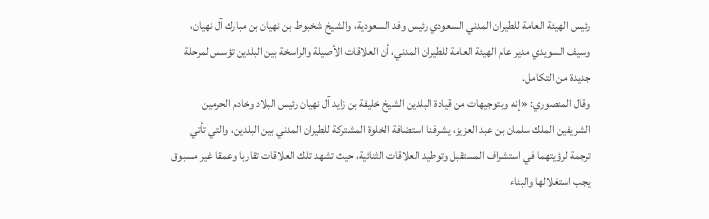رئيس الهيئة العامة للطيران المدني السعودي رئيس وفد السعودية، والشيخ شخبوط بن نهيان بن مبارك آل نهيان، وسيف السويدي مدير عام الهيئة العامة للطيران المدني، أن العلاقات الأصيلة والراسخة بين البلدين تؤسس لمرحلة جديدة من التكامل.
وقال المنصوري: «إنه وبتوجيهات من قيادة البلدين الشيخ خليفة بن زايد آل نهيان رئيس البلاد وخادم الحرمين الشريفين الملك سلمان بن عبد العزيز، يشرفنا استضافة الخلوة المشتركة للطيران المدني بين البلدين، والتي تأتي ترجمة لرؤيتهما في استشراف المستقبل وتوطيد العلاقات الثنائية، حيث تشهد تلك العلاقات تقاربا وعمقا غير مسبوق يجب استغلالها والبناء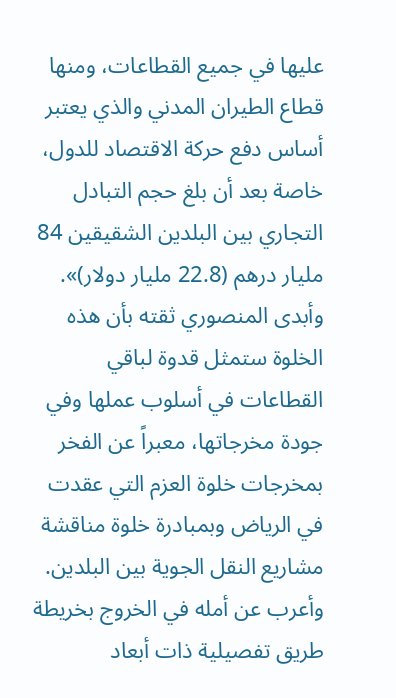عليها في جميع القطاعات، ومنها قطاع الطيران المدني والذي يعتبر أساس دفع حركة الاقتصاد للدول، خاصة بعد أن بلغ حجم التبادل التجاري بين البلدين الشقيقين 84 مليار درهم (22.8 مليار دولار)».
وأبدى المنصوري ثقته بأن هذه الخلوة ستمثل قدوة لباقي القطاعات في أسلوب عملها وفي جودة مخرجاتها، معبراً عن الفخر بمخرجات خلوة العزم التي عقدت في الرياض وبمبادرة خلوة مناقشة مشاريع النقل الجوية بين البلدين. وأعرب عن أمله في الخروج بخريطة طريق تفصيلية ذات أبعاد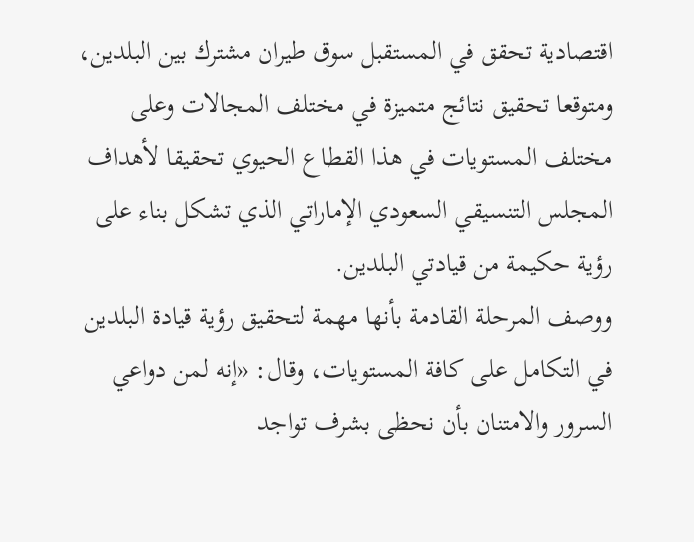اقتصادية تحقق في المستقبل سوق طيران مشترك بين البلدين، ومتوقعا تحقيق نتائج متميزة في مختلف المجالات وعلى مختلف المستويات في هذا القطاع الحيوي تحقيقا لأهداف المجلس التنسيقي السعودي الإماراتي الذي تشكل بناء على رؤية حكيمة من قيادتي البلدين.
ووصف المرحلة القادمة بأنها مهمة لتحقيق رؤية قيادة البلدين في التكامل على كافة المستويات، وقال: «إنه لمن دواعي السرور والامتنان بأن نحظى بشرف تواجد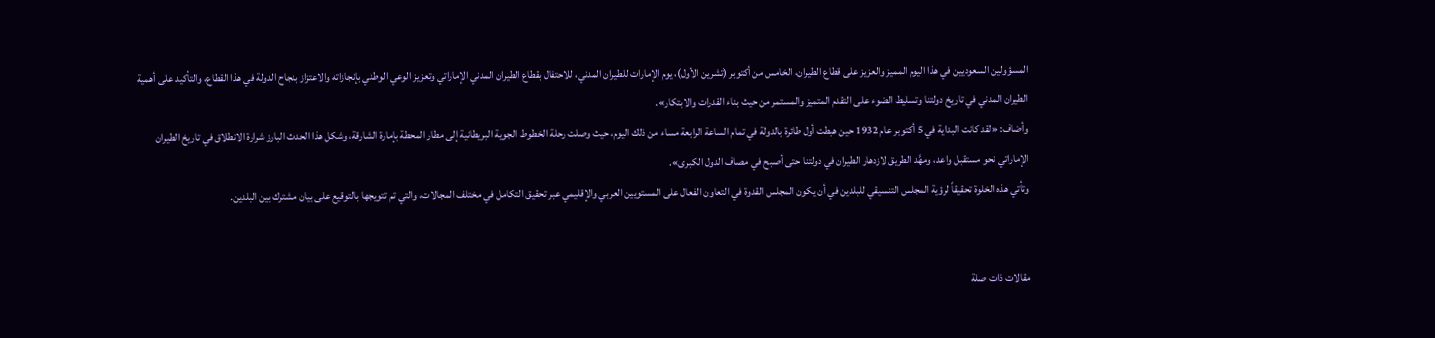المسؤولين السعوديين في هذا اليوم المميز والعزيز على قطاع الطيران، الخامس من أكتوبر (تشرين الأول)، يوم الإمارات للطيران المدني، للاحتفال بقطاع الطيران المدني الإماراتي وتعزيز الوعي الوطني بإنجازاته والاعتزاز بنجاح الدولة في هذا القطاع، والتأكيد على أهمية الطيران المدني في تاريخ دولتنا وتسليط الضوء على التقدم المتميز والمستمر من حيث بناء القدرات والابتكار».
وأضاف: «لقد كانت البداية في 5 أكتوبر عام 1932 حين هبطت أول طائرة بالدولة في تمام الساعة الرابعة مساء من ذلك اليوم، حيث وصلت رحلة الخطوط الجوية البريطانية إلى مطار المحطة بإمارة الشارقة، وشكل هذا الحدث البارز شرارة الانطلاق في تاريخ الطيران الإماراتي نحو مستقبل واعد، ومهَّد الطريق لازدهار الطيران في دولتنا حتى أصبح في مصاف الدول الكبرى».
وتأتي هذه الخلوة تحقيقاً لرؤية المجلس التنسيقي للبلدين في أن يكون المجلس القدوة في التعاون الفعال على المستويين العربي والإقليمي عبر تحقيق التكامل في مختلف المجالات، والتي تم تتويجها بالتوقيع على بيان مشترك بين البلدين.


مقالات ذات صلة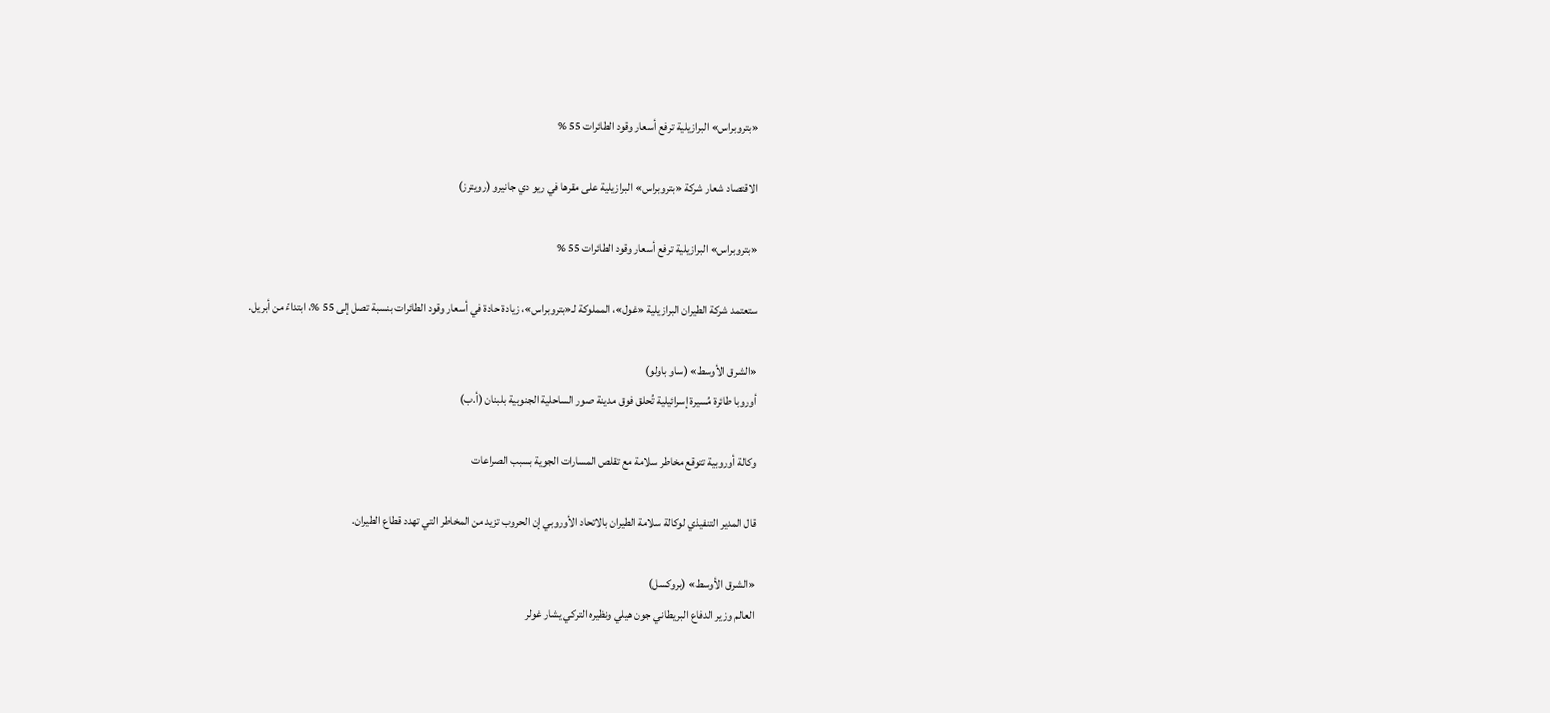«بتروبراس» البرازيلية ترفع أسعار وقود الطائرات 55 %

الاقتصاد شعار شركة «بتروبراس» البرازيلية على مقرها في ريو دي جانيرو (رويترز)

«بتروبراس» البرازيلية ترفع أسعار وقود الطائرات 55 %

ستعتمد شركة الطيران البرازيلية «غول»، المملوكة لـ«بتروبراس»، زيادة حادة في أسعار وقود الطائرات بنسبة تصل إلى 55 %، ابتداءً من أبريل.

«الشرق الأوسط» (ساو باولو)
أوروبا طائرة مُسيرة إسرائيلية تُحلق فوق مدينة صور الساحلية الجنوبية بلبنان (أ.ب)

وكالة أوروبية تتوقع مخاطر سلامة مع تقلص المسارات الجوية بسبب الصراعات

قال المدير التنفيذي لوكالة سلامة الطيران بالاتحاد الأوروبي إن الحروب تزيد من المخاطر التي تهدد قطاع الطيران.

«الشرق الأوسط» (بروكسل)
العالم وزير الدفاع البريطاني جون هيلي ونظيره التركي يشار غولر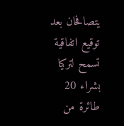يتصافحان بعد توقيع اتفاقية تسمح لتركيا بشراء 20 طائرة من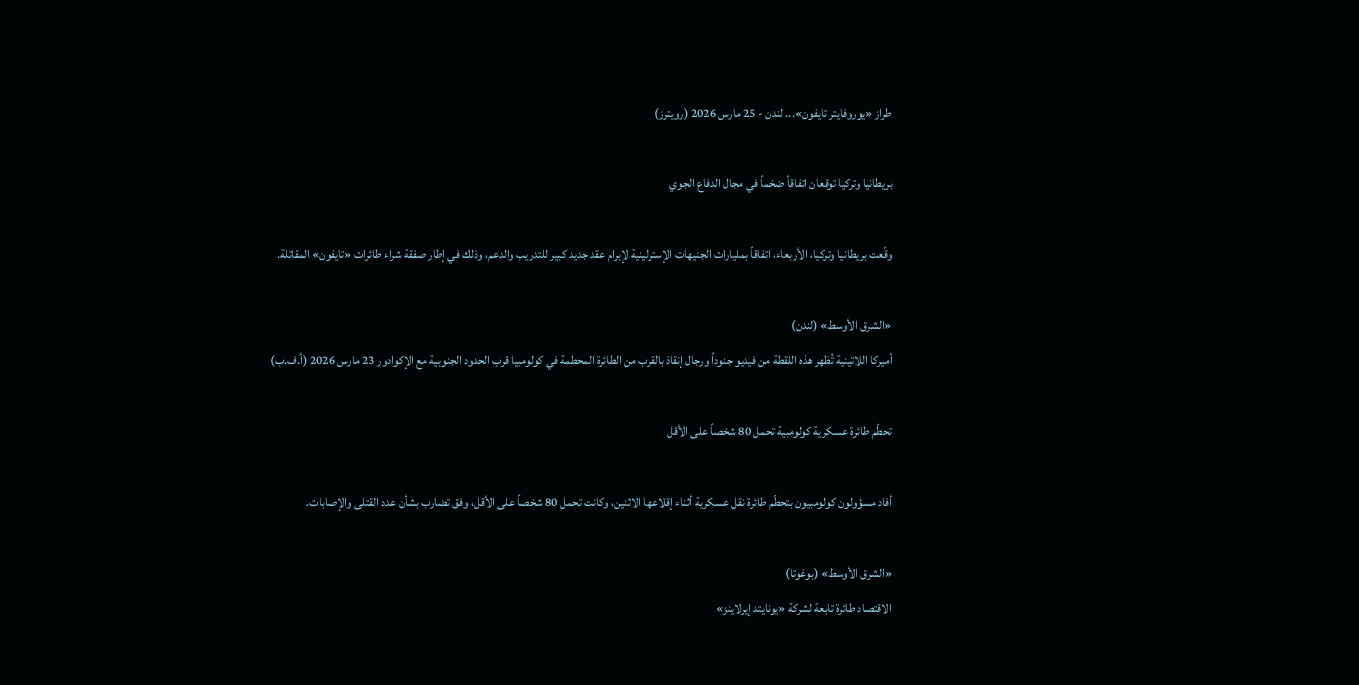طراز «يوروفايتر تايفون»... لندن - 25 مارس 2026 (رويترز)

بريطانيا وتركيا توقعان اتفاقاً ضخماً في مجال الدفاع الجوي

وقّعت بريطانيا وتركيا، الأربعاء، اتفاقاً بمليارات الجنيهات الإسترلينية لإبرام عقد جديد كبير للتدريب والدعم، وذلك في إطار صفقة شراء طائرات «تايفون» المقاتلة.

«الشرق الأوسط» (لندن)
أميركا اللاتينية تُظهر هذه اللقطة من فيديو جنوداً ورجال إنقاذ بالقرب من الطائرة المحطمة في كولومبيا قرب الحدود الجنوبية مع الإكوادور 23 مارس 2026 (أ.ف.ب)

تحطّم طائرة عسكرية كولومبية تحمل 80 شخصاً على الأقل

أفاد مسؤولون كولومبيون بتحطّم طائرة نقل عسكرية أثناء إقلاعها الاثنين، وكانت تحمل 80 شخصاً على الأقل، وفق تضارب بشأن عدد القتلى والإصابات.

«الشرق الأوسط» (بوغوتا)
الاقتصاد طائرة تابعة لشركة «يونايتد إيرلاينز»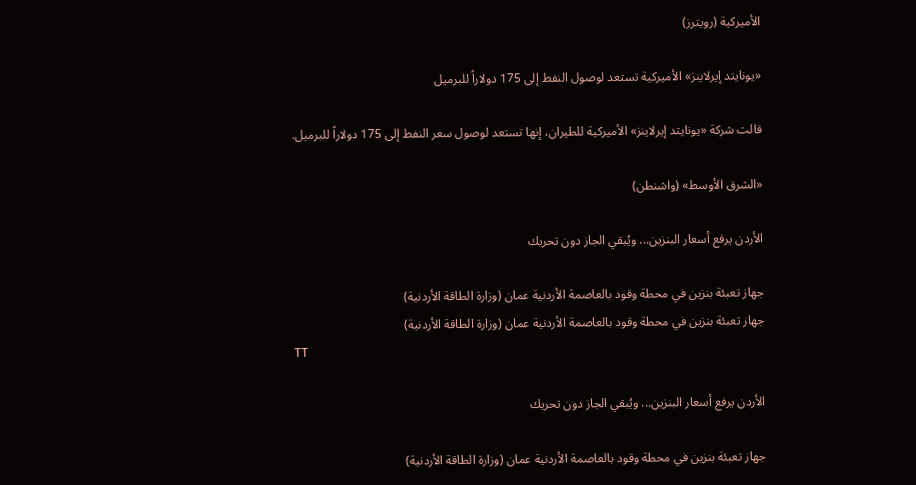الأميركية (رويترز)

«يونايتد إيرلاينز» الأميركية تستعد لوصول النفط إلى 175 دولاراً للبرميل

قالت شركة «يونايتد إيرلاينز» الأميركية للطيران، إنها تستعد لوصول سعر النفط إلى 175 دولاراً للبرميل.

«الشرق الأوسط» (واشنطن)

الأردن يرفع أسعار البنزين... ويُبقي الجاز دون تحريك

جهاز تعبئة بنزين في محطة وقود بالعاصمة الأردنية عمان (وزارة الطاقة الأردنية)
جهاز تعبئة بنزين في محطة وقود بالعاصمة الأردنية عمان (وزارة الطاقة الأردنية)
TT

الأردن يرفع أسعار البنزين... ويُبقي الجاز دون تحريك

جهاز تعبئة بنزين في محطة وقود بالعاصمة الأردنية عمان (وزارة الطاقة الأردنية)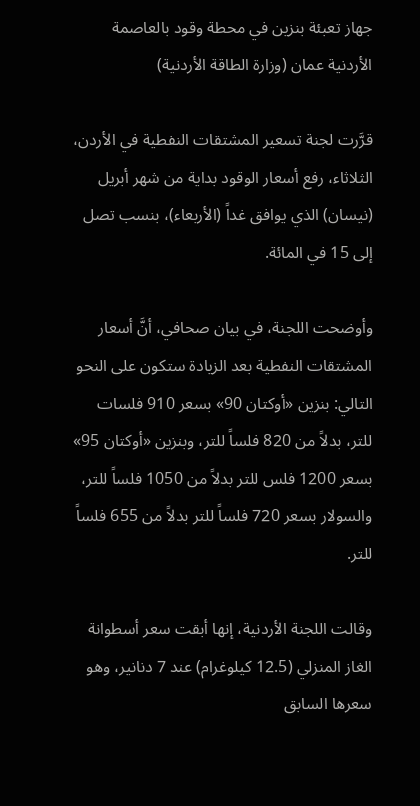جهاز تعبئة بنزين في محطة وقود بالعاصمة الأردنية عمان (وزارة الطاقة الأردنية)

قرَّرت لجنة تسعير المشتقات النفطية في الأردن، الثلاثاء، رفع أسعار الوقود بداية من شهر أبريل (نيسان) الذي يوافق غداً (الأربعاء)، بنسب تصل إلى 15 في المائة.

وأوضحت اللجنة، في بيان صحافي، أنَّ أسعار المشتقات النفطية بعد الزيادة ستكون على النحو التالي: بنزين «أوكتان 90» بسعر 910 فلسات للتر، بدلاً من 820 فلساً للتر، وبنزين «أوكتان 95» بسعر 1200 فلس للتر بدلاً من 1050 فلساً للتر، والسولار بسعر 720 فلساً للتر بدلاً من 655 فلساً للتر.

وقالت اللجنة الأردنية، إنها أبقت سعر أسطوانة الغاز المنزلي (12.5 كيلوغرام) عند 7 دنانير، وهو سعرها السابق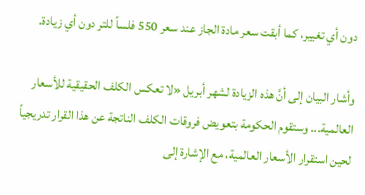دون أي تغيير، كما أبقت سعر مادة الجاز عند سعر 550 فلساً للتر دون أي زيادة.

وأشار البيان إلى أنَّ هذه الزيادة لشهر أبريل «لا تعكس الكلف الحقيقية للأسعار العالمية... وستقوم الحكومة بتعويض فروقات الكلف الناتجة عن هذا القرار تدريجياً لحين استقرار الأسعار العالمية، مع الإشارة إلى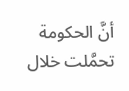أنَّ الحكومة تحمَّلت خلال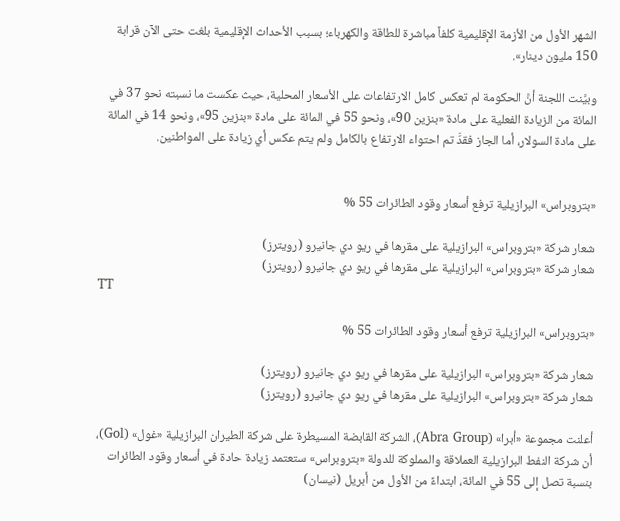الشهر الأول من الأزمة الإقليمية كلفاً مباشرة للطاقة والكهرباء؛ بسبب الأحداث الإقليمية بلغت حتى الآن قرابة 150 مليون دينار».

وبيَّنت اللجنة أنَّ الحكومة لم تعكس كامل الارتفاعات على الأسعار المحلية، حيث عكست ما نسبته نحو 37 في المائة من الزيادة الفعلية على مادة «بنزين 90»، ونحو 55 في المائة على مادة «بنزين 95»، ونحو 14 في المائة على مادة السولار، أما الجاز فقدَّ تم احتواء الارتفاع بالكامل ولم يتم عكس أي زيادة على المواطنين.


«بتروبراس» البرازيلية ترفع أسعار وقود الطائرات 55 %

شعار شركة «بتروبراس» البرازيلية على مقرها في ريو دي جانيرو (رويترز)
شعار شركة «بتروبراس» البرازيلية على مقرها في ريو دي جانيرو (رويترز)
TT

«بتروبراس» البرازيلية ترفع أسعار وقود الطائرات 55 %

شعار شركة «بتروبراس» البرازيلية على مقرها في ريو دي جانيرو (رويترز)
شعار شركة «بتروبراس» البرازيلية على مقرها في ريو دي جانيرو (رويترز)

أعلنت مجموعة «أبرا» (Abra Group)، الشركة القابضة المسيطرة على شركة الطيران البرازيلية «غول» (Gol)، أن شركة النفط البرازيلية العملاقة والمملوكة للدولة «بتروبراس» ستعتمد زيادة حادة في أسعار وقود الطائرات بنسبة تصل إلى 55 في المائة، ابتداءً من الأول من أبريل (نيسان)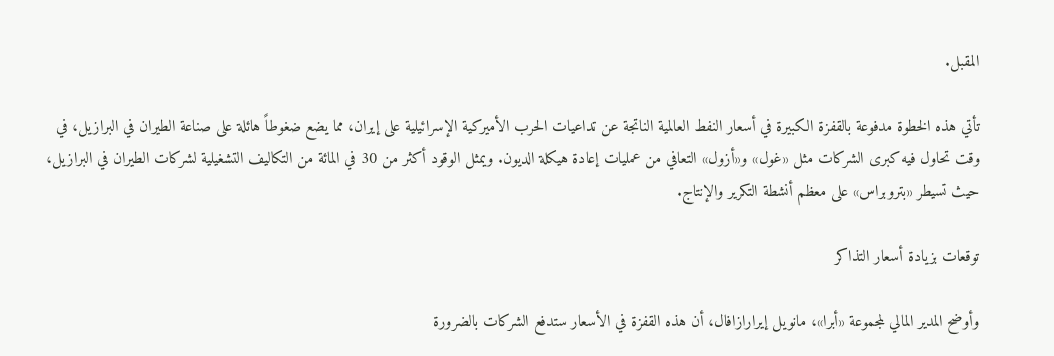المقبل.

تأتي هذه الخطوة مدفوعة بالقفزة الكبيرة في أسعار النفط العالمية الناتجة عن تداعيات الحرب الأميركية الإسرائيلية على إيران، مما يضع ضغوطاً هائلة على صناعة الطيران في البرازيل، في وقت تحاول فيه كبرى الشركات مثل «غول» و«أزول» التعافي من عمليات إعادة هيكلة الديون. ويمثل الوقود أكثر من 30 في المائة من التكاليف التشغيلية لشركات الطيران في البرازيل، حيث تسيطر «بتروبراس» على معظم أنشطة التكرير والإنتاج.

توقعات بزيادة أسعار التذاكر

وأوضح المدير المالي لمجموعة «أبرا»، مانويل إيرارازافال، أن هذه القفزة في الأسعار ستدفع الشركات بالضرورة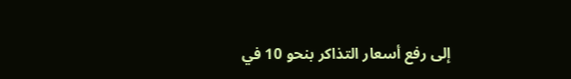إلى رفع أسعار التذاكر بنحو 10 في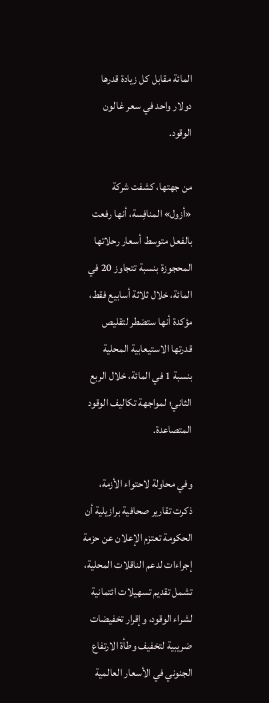المائة مقابل كل زيادة قدرها دولار واحد في سعر غالون الوقود.

من جهتها، كشفت شركة «أزول» المنافِسة، أنها رفعت بالفعل متوسط أسعار رحلاتها المحجوزة بنسبة تتجاوز 20 في المائة، خلال ثلاثة أسابيع فقط، مؤكدة أنها ستضطر لتقليص قدرتها الاستيعابية المحلية بنسبة 1 في المائة، خلال الربع الثاني؛ لمواجهة تكاليف الوقود المتصاعدة.

وفي محاولة لاحتواء الأزمة، ذكرت تقارير صحافية برازيلية أن الحكومة تعتزم الإعلان عن حزمة إجراءات لدعم الناقلات المحلية، تشمل تقديم تسهيلات ائتمانية لشراء الوقود، وإقرار تخفيضات ضريبية لتخفيف وطأة الارتفاع الجنوني في الأسعار العالمية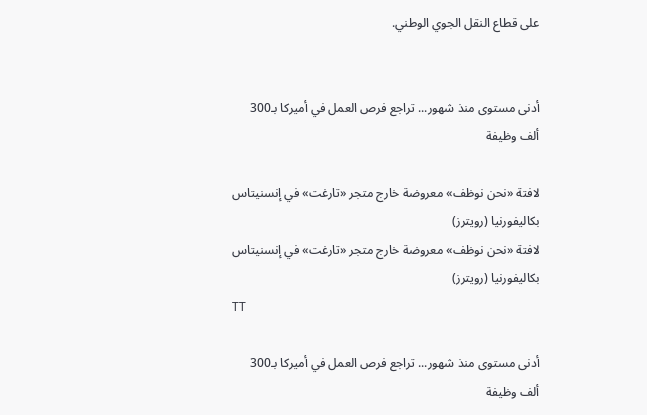على قطاع النقل الجوي الوطني.


أدنى مستوى منذ شهور... تراجع فرص العمل في أميركا بـ300 ألف وظيفة

لافتة «نحن نوظف» معروضة خارج متجر «تارغت» في إنسنيتاس بكاليفورنيا (رويترز)
لافتة «نحن نوظف» معروضة خارج متجر «تارغت» في إنسنيتاس بكاليفورنيا (رويترز)
TT

أدنى مستوى منذ شهور... تراجع فرص العمل في أميركا بـ300 ألف وظيفة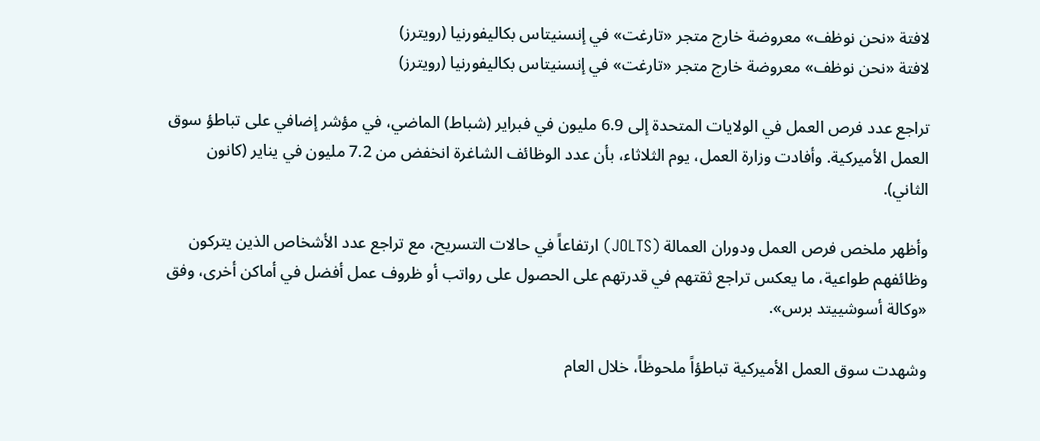لافتة «نحن نوظف» معروضة خارج متجر «تارغت» في إنسنيتاس بكاليفورنيا (رويترز)
لافتة «نحن نوظف» معروضة خارج متجر «تارغت» في إنسنيتاس بكاليفورنيا (رويترز)

تراجع عدد فرص العمل في الولايات المتحدة إلى 6.9 مليون في فبراير (شباط) الماضي، في مؤشر إضافي على تباطؤ سوق العمل الأميركية. وأفادت وزارة العمل، يوم الثلاثاء، بأن عدد الوظائف الشاغرة انخفض من 7.2 مليون في يناير (كانون الثاني).

وأظهر ملخص فرص العمل ودوران العمالة (JOLTS) ارتفاعاً في حالات التسريح، مع تراجع عدد الأشخاص الذين يتركون وظائفهم طواعية، ما يعكس تراجع ثقتهم في قدرتهم على الحصول على رواتب أو ظروف عمل أفضل في أماكن أخرى، وفق «وكالة أسوشييتد برس».

وشهدت سوق العمل الأميركية تباطؤاً ملحوظاً، خلال العام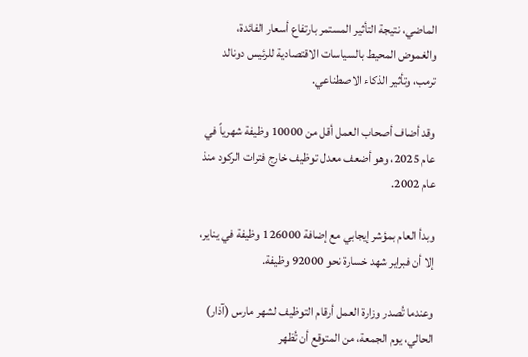الماضي، نتيجة التأثير المستمر بارتفاع أسعار الفائدة، والغموض المحيط بالسياسات الاقتصادية للرئيس دونالد ترمب، وتأثير الذكاء الاصطناعي.

وقد أضاف أصحاب العمل أقل من 10000 وظيفة شهرياً في عام 2025، وهو أضعف معدل توظيف خارج فترات الركود منذ عام 2002.

وبدأ العام بمؤشر إيجابي مع إضافة 126000 وظيفة في يناير، إلا أن فبراير شهد خسارة نحو 92000 وظيفة.

وعندما تُصدر وزارة العمل أرقام التوظيف لشهر مارس (آذار) الحالي، يوم الجمعة، من المتوقع أن تُظهر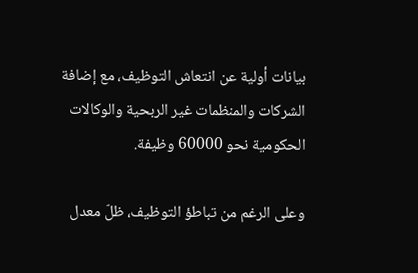بيانات أولية عن انتعاش التوظيف، مع إضافة الشركات والمنظمات غير الربحية والوكالات الحكومية نحو 60000 وظيفة.

وعلى الرغم من تباطؤ التوظيف، ظلّ معدل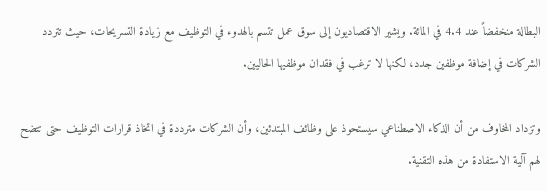البطالة منخفضاً عند 4.4 في المائة. ويشير الاقتصاديون إلى سوق عمل تتسم بالهدوء في التوظيف مع زيادة التسريحات، حيث تتردد الشركات في إضافة موظفين جدد، لكنها لا ترغب في فقدان موظفيها الحاليين.

وتزداد المخاوف من أن الذكاء الاصطناعي سيستحوذ على وظائف المبتدئين، وأن الشركات مترددة في اتخاذ قرارات التوظيف حتى تتضح لهم آلية الاستفادة من هذه التقنية.